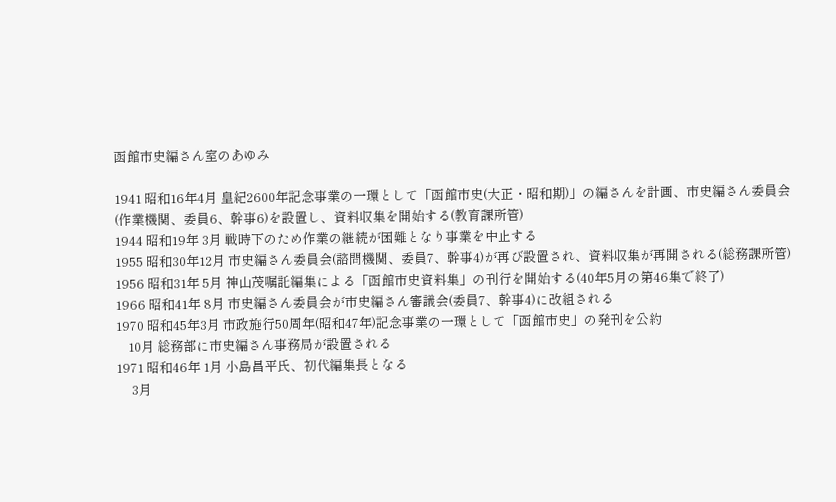函館市史編さん室のあゆみ

1941 昭和16年4月 皇紀2600年記念事業の一環として「函館市史(大正・昭和期)」の編さんを計画、市史編さん委員会(作業機関、委員6、幹事6)を設置し、資料収集を開始する(教育課所管)
1944 昭和19年 3月 戦時下のため作業の継続が困難となり事業を中止する
1955 昭和30年12月 市史編さん委員会(諮問機関、委員7、幹事4)が再び設置され、資料収集が再開される(総務課所管)
1956 昭和31年 5月 神山茂嘱託編集による「函館市史資料集」の刊行を開始する(40年5月の第46集で終了)
1966 昭和41年 8月 市史編さん委員会が市史編さん審議会(委員7、幹事4)に改組される
1970 昭和45年3月 市政施行50周年(昭和47年)記念事業の一環として「函館市史」の発刊を公約
    10月 総務部に市史編さん事務局が設置される
1971 昭和46年 1月 小島昌平氏、初代編集長となる
     3月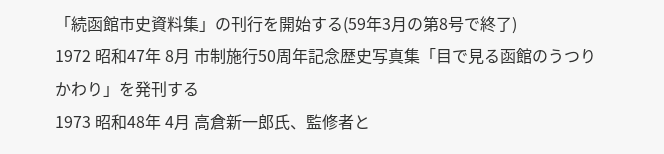「続函館市史資料集」の刊行を開始する(59年3月の第8号で終了)
1972 昭和47年 8月 市制施行50周年記念歴史写真集「目で見る函館のうつりかわり」を発刊する
1973 昭和48年 4月 高倉新一郎氏、監修者と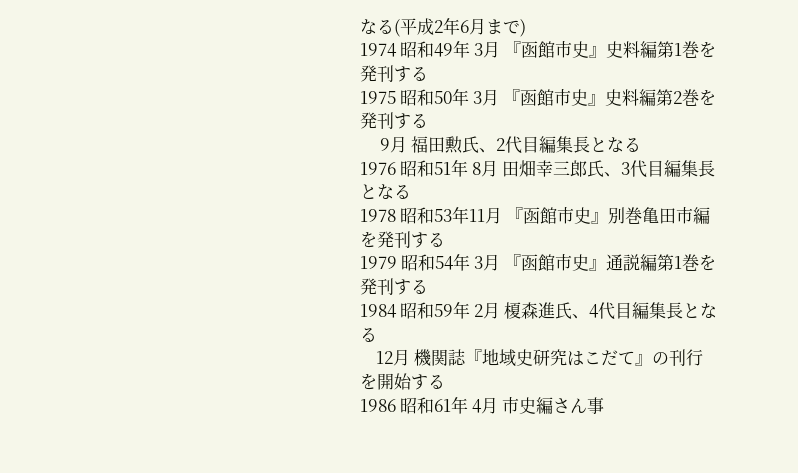なる(平成2年6月まで)
1974 昭和49年 3月 『函館市史』史料編第1巻を発刊する
1975 昭和50年 3月 『函館市史』史料編第2巻を発刊する
     9月 福田勲氏、2代目編集長となる
1976 昭和51年 8月 田畑幸三郎氏、3代目編集長となる
1978 昭和53年11月 『函館市史』別巻亀田市編を発刊する
1979 昭和54年 3月 『函館市史』通説編第1巻を発刊する
1984 昭和59年 2月 榎森進氏、4代目編集長となる
    12月 機関誌『地域史研究はこだて』の刊行を開始する
1986 昭和61年 4月 市史編さん事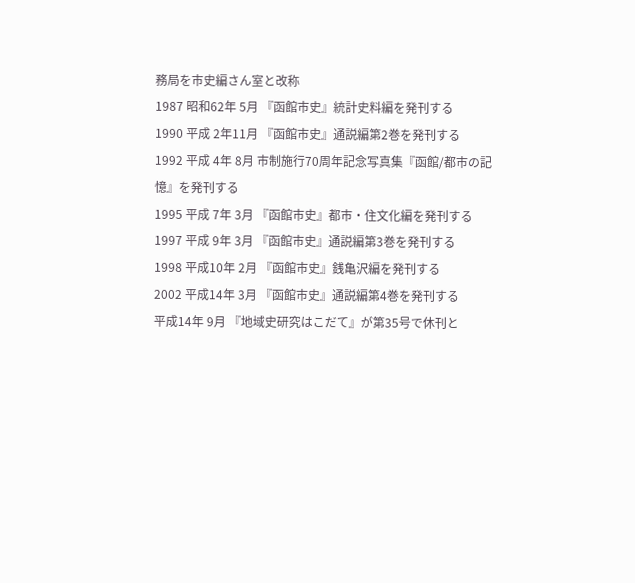務局を市史編さん室と改称
1987 昭和62年 5月 『函館市史』統計史料編を発刊する
1990 平成 2年11月 『函館市史』通説編第2巻を発刊する
1992 平成 4年 8月 市制施行70周年記念写真集『函館/都市の記憶』を発刊する
1995 平成 7年 3月 『函館市史』都市・住文化編を発刊する
1997 平成 9年 3月 『函館市史』通説編第3巻を発刊する
1998 平成10年 2月 『函館市史』銭亀沢編を発刊する
2002 平成14年 3月 『函館市史』通説編第4巻を発刊する
平成14年 9月 『地域史研究はこだて』が第35号で休刊と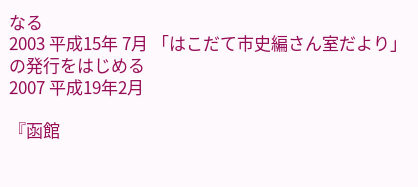なる
2003 平成15年 7月 「はこだて市史編さん室だより」の発行をはじめる
2007 平成19年2月

『函館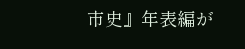市史』年表編が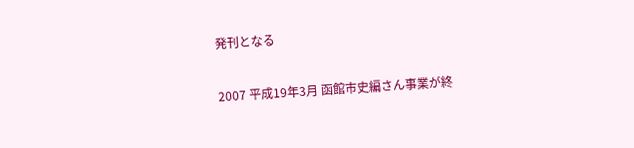発刊となる

2007 平成19年3月 函館市史編さん事業が終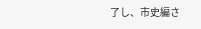了し、市史編さ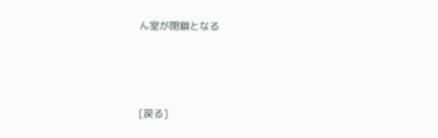ん室が閉鎖となる



[戻る]